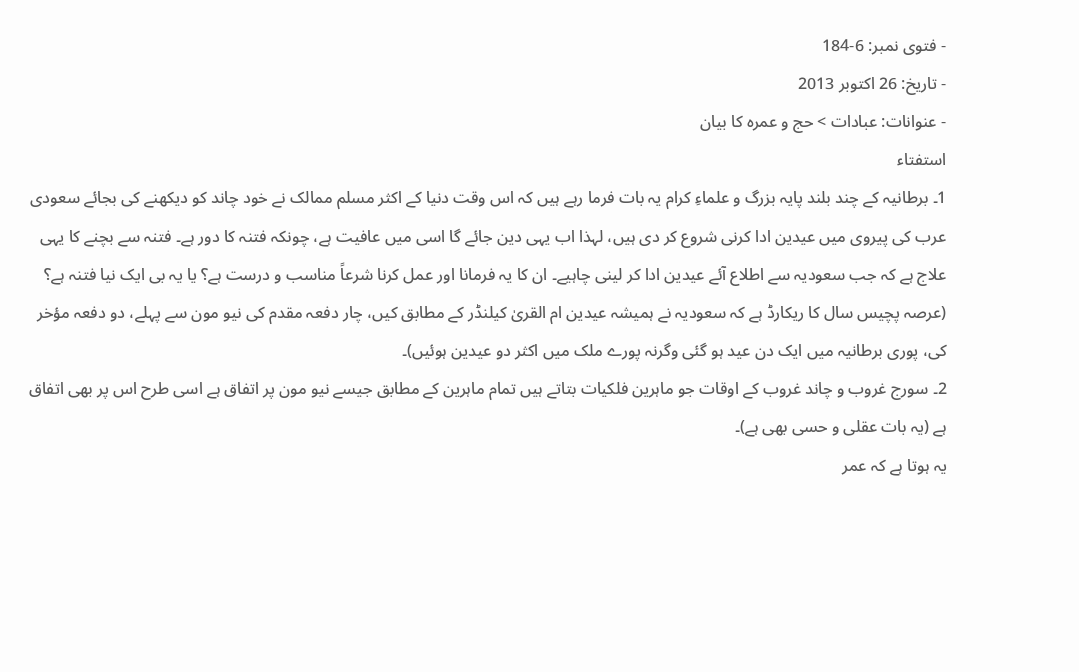- فتوی نمبر: 6-184
- تاریخ: 26 اکتوبر 2013
- عنوانات: عبادات > حج و عمرہ کا بیان
استفتاء
1۔ برطانیہ کے چند بلند پایہ بزرگ و علماءِ کرام یہ بات فرما رہے ہیں کہ اس وقت دنیا کے اکثر مسلم ممالک نے خود چاند کو دیکھنے کی بجائے سعودی عرب کی پیروی میں عیدین ادا کرنی شروع کر دی ہیں، لہذا اب یہی دین جائے گا اسی میں عافیت ہے، چونکہ فتنہ کا دور ہے۔ فتنہ سے بچنے کا یہی علاج ہے کہ جب سعودیہ سے اطلاع آئے عیدین ادا کر لینی چاہیے۔ ان کا یہ فرمانا اور عمل کرنا شرعاً مناسب و درست ہے؟ یا یہ بی ایک نیا فتنہ ہے؟ (عرصہ پچیس سال کا ریکارڈ ہے کہ سعودیہ نے ہمیشہ عیدین ام القریٰ کیلنڈر کے مطابق کیں، چار دفعہ مقدم کی نیو مون سے پہلے، دو دفعہ مؤخر کی، پوری برطانیہ میں ایک دن عید ہو گئی وگرنہ پورے ملک میں اکثر دو عیدین ہوئیں)۔
2۔ سورج غروب و چاند غروب کے اوقات جو ماہرین فلکیات بتاتے ہیں تمام ماہرین کے مطابق جیسے نیو مون پر اتفاق ہے اسی طرح اس پر بھی اتفاق ہے (یہ بات عقلی و حسی بھی ہے)۔
یہ ہوتا ہے کہ عمر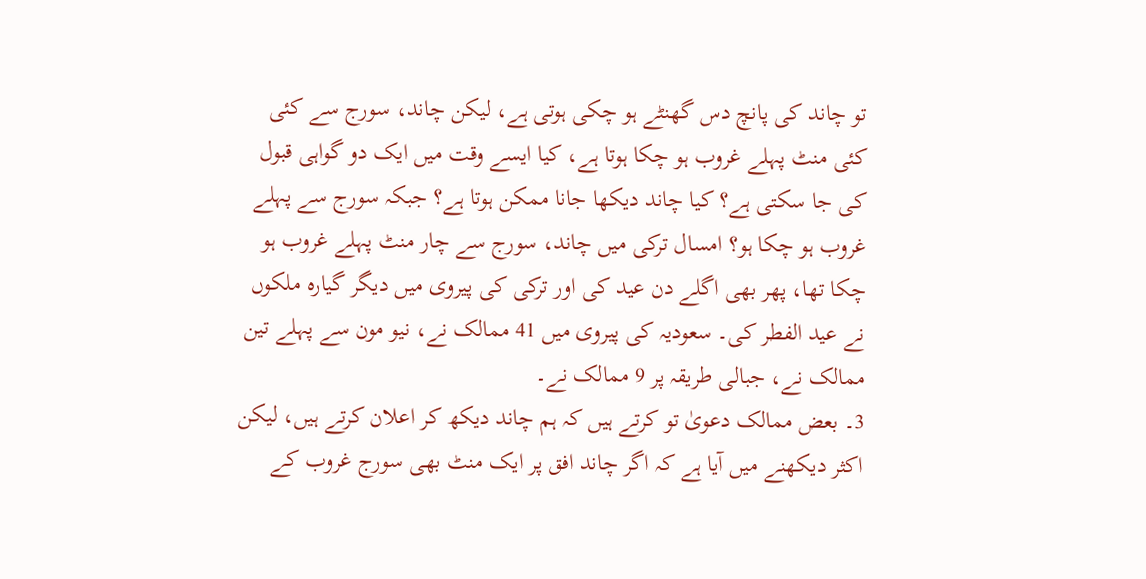تو چاند کی پانچ دس گھنٹے ہو چکی ہوتی ہے، لیکن چاند، سورج سے کئی کئی منٹ پہلے غروب ہو چکا ہوتا ہے، کیا ایسے وقت میں ایک دو گواہی قبول کی جا سکتی ہے؟ کیا چاند دیکھا جانا ممکن ہوتا ہے؟ جبکہ سورج سے پہلے غروب ہو چکا ہو؟ امسال ترکی میں چاند، سورج سے چار منٹ پہلے غروب ہو چکا تھا، پھر بھی اگلے دن عید کی اور ترکی کی پیروی میں دیگر گیارہ ملکوں نے عید الفطر کی۔ سعودیہ کی پیروی میں 41 ممالک نے، نیو مون سے پہلے تین ممالک نے، جبالی طریقہ پر 9 ممالک نے۔
3۔ بعض ممالک دعویٰ تو کرتے ہیں کہ ہم چاند دیکھ کر اعلان کرتے ہیں، لیکن اکثر دیکھنے میں آیا ہے کہ اگر چاند افق پر ایک منٹ بھی سورج غروب کے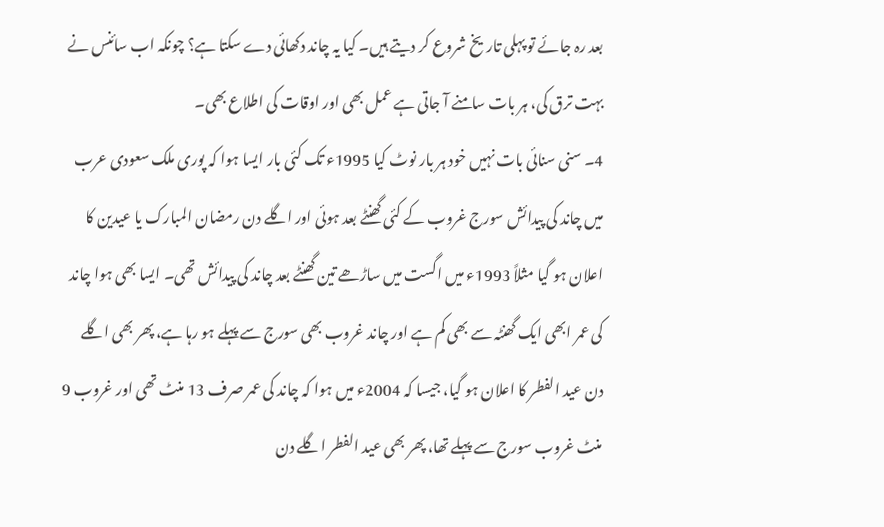بعد رہ جائے تو پہلی تاریخ شروع کر دیتے ہیں۔ کیا یہ چاند دکھائی دے سکتا ہے؟ چونکہ اب سائنس نے بہت ترق کی، ہر بات سامنے آ جاتی ہے عمل بھی اور اوقات کی اطلاع بھی۔
4۔ سنی سنائی بات نہیں خود ہر بار نوٹ کیا 1995ء تک کئی بار ایسا ہوا کہ پوری ملک سعودی عرب میں چاند کی پیدائش سورج غروب کے کئی گھنٹے بعد ہوئی اور اگلے دن رمضان المبارک یا عیدین کا اعلان ہو گیا مثلاً 1993ء میں اگست میں ساڑھے تین گھنٹے بعد چاند کی پیدائش تھی۔ ایسا بھی ہوا چاند کی عمر ابھی ایک گھنٹہ سے بھی کم ہے اور چاند غروب بھی سورج سے پہلے ہو رہا ہے، پھر بھی اگلے دن عید الفطر کا اعلان ہو گیا، جیسا کہ 2004ء میں ہوا کہ چاند کی عمر صرف 13 منٹ تھی اور غروب 9 منٹ غروب سورج سے پہلے تھا، پھر بھی عید الفطر اگلے دن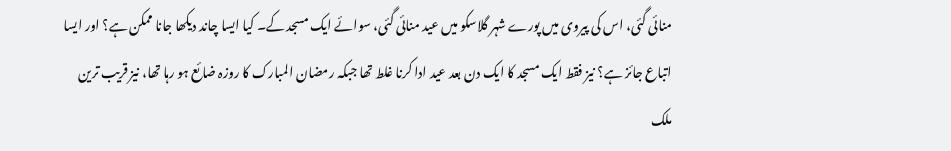منائی گئی، اس کی پیروی میں پورے شہر گلاسکو میں عید منائی گئی، سوائے ایک مسجد کے۔ کیا ایسا چاند دیکھا جانا ممکن ہے؟ اور ایسا اتباع جائز ہے؟ نیز فقط ایک مسجد کا ایک دن بعد عید ادا کرنا غلط تھا جبکہ رمضان المبارک کا روزہ ضائع ہو رہا تھا، نیز قریب ترین ملک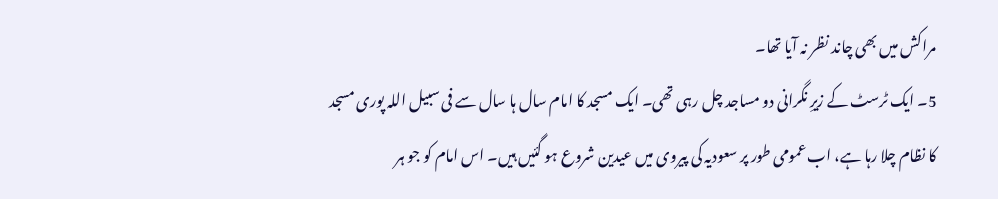مراکش میں بھی چاند نظر نہ آیا تھا۔
5۔ ایک ٹرسٹ کے زیرِ نگرانی دو مساجد چل رہی تھی۔ ایک مسجد کا امام سال ہا سال سے فی سبیل اللہ پوری مسجد کا نظام چلا رہا ہے، اب عمومی طور پر سعودیہ کی پیروی میں عیدین شروع ہو گئیں ہیں۔ اس امام کو جو ہر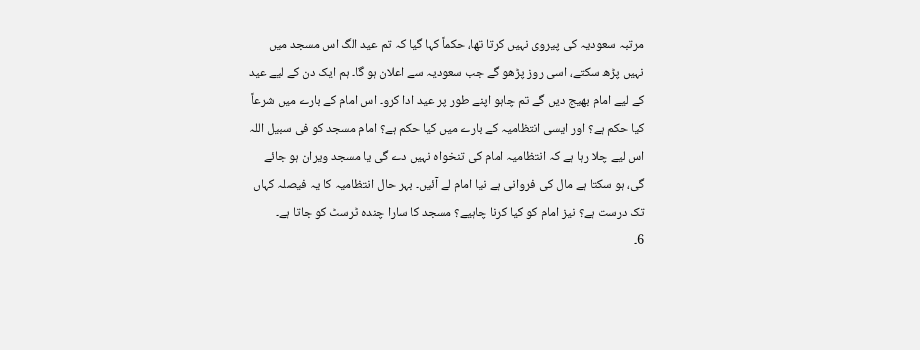مرتبہ سعودیہ کی پیروی نہیں کرتا تھا، حکماً کہا گیا کہ تم عید الگ اس مسجد میں نہیں پڑھ سکتے، اسی روز پڑھو گے جب سعودیہ سے اعلان ہو گا۔ ہم ایک دن کے لیے عید کے لیے امام بھیج دیں گے تم چاہو اپنے طور پر عید ادا کرو۔ اس امام کے بارے میں شرعاً کیا حکم ہے؟ اور ایسی انتظامیہ کے بارے میں کیا حکم ہے؟ امام مسجد کو فی سبیل اللہ اس لیے چلا رہا ہے کہ انتظامیہ امام کی تنخواہ نہیں دے گی یا مسجد ویران ہو جائے گی، ہو سکتا ہے مال کی فروانی ہے نیا امام لے آئیں۔ بہر حال انتظامیہ کا یہ فیصلہ کہاں تک درست ہے؟ نیز امام کو کیا کرنا چاہیے؟ مسجد کا سارا چندہ ٹرسٹ کو جاتا ہے۔
6۔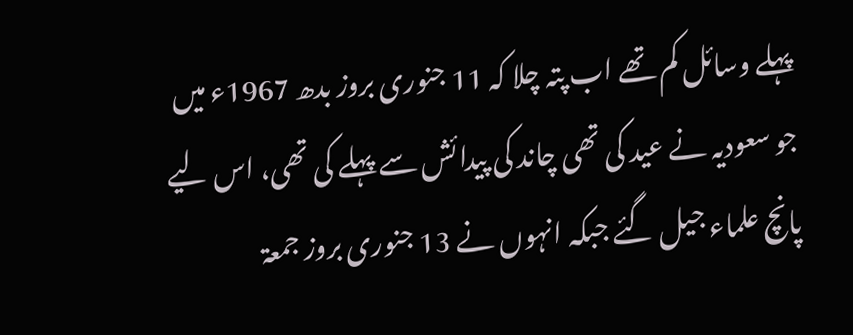پہلے وسائل کم تھے اب پتہ چلا کہ 11 جنوری بروز بدھ 1967ء میں جو سعودیہ نے عید کی تھی چاند کی پیدائش سے پہلے کی تھی، اس لیے پانچ علماء جیل گئے جبکہ انہوں نے 13 جنوری بروز جمعۃ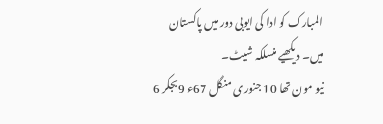المبارک کو ادا کی ایوبی دور میں پاکستان میں۔ دیکھیے منسلکہ شیٹ۔
نیو مون تھا 10 جنوری منگل 67ء 9بجکر 6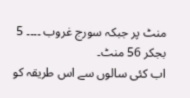منٹ پر جبکہ سورج غروب ۔۔۔۔ 5 بجکر 56 منٹ۔
اب کئی سالوں سے اس طریقہ کو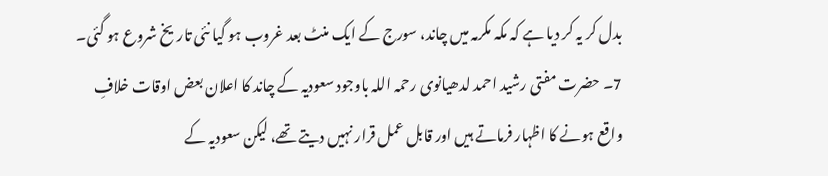بدل کر یہ کر دیا ہے کہ مکہ مکرمہ میں چاند، سورج کے ایک منٹ بعد غروب ہو گیا نئی تاریخ شروع ہو گئی۔
7۔ حضرت مفتی رشید احمد لدھیانوی رحمہ اللہ باوجود سعودیہ کے چاند کا اعلان بعض اوقات خلافِ واقع ہونے کا اظہار فرماتے ہیں اور قابل عمل قرار نہیں دیتے تھے، لیکن سعودیہ کے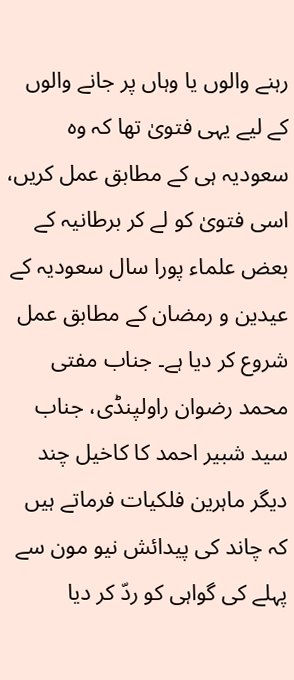رہنے والوں یا وہاں پر جانے والوں کے لیے یہی فتویٰ تھا کہ وہ سعودیہ ہی کے مطابق عمل کریں، اسی فتویٰ کو لے کر برطانیہ کے بعض علماء پورا سال سعودیہ کے عیدین و رمضان کے مطابق عمل شروع کر دیا ہے۔ جناب مفتی محمد رضوان راولپنڈی، جناب سید شبیر احمد کا کاخیل چند دیگر ماہرین فلکیات فرماتے ہیں کہ چاند کی پیدائش نیو مون سے پہلے کی گواہی کو ردّ کر دیا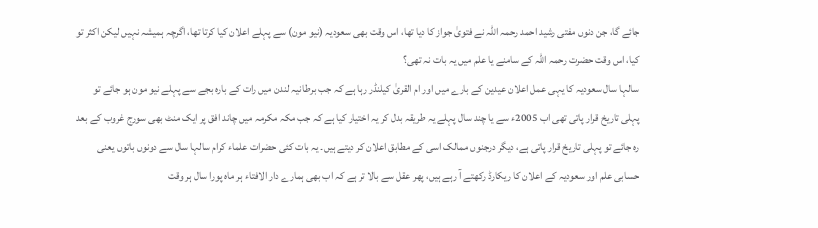جائے گا، جن دنوں مفتی رشید احمد رحمہ اللہ نے فتویٰ جواز کا دیا تھا، اس وقت بھی سعودیہ (نیو مون) سے پہلے اعلان کیا کرتا تھا، اگرچہ ہمیشہ نہیں لیکن اکثر تو کیا، اس وقت حضرت رحمہ اللہ کے سامنے یا علم میں یہ بات نہ تھی؟
سالہا سال سعودیہ کا یہی عمل اعلان عیدین کے بارے میں اور ام القریٰ کیلنڈر رہا ہے کہ جب برطانیہ لندن میں رات کے بارہ بجے سے پہلے نیو مون ہو جائے تو پہلی تاریخ قرار پاتی تھی اب 2005ء سے یا چند سال پہلے یہ طریقہ بدل کر یہ اختیار کیا ہے کہ جب مکہ مکرمہ میں چاند افق پر ایک منٹ بھی سورج غروب کے بعد رہ جائے تو پہلی تاریخ قرار پاتی ہے، دیگر درجنوں ممالک اسی کے مطابق اعلان کر دیتے ہیں۔ یہ بات کئی حضرات علماء کرام سالہا سال سے دونوں باتوں یعنی حسابی علم اور سعودیہ کے اعلان کا ریکارڈ رکھتے آ رہے ہیں، پھر عقل سے بالا تر ہے کہ اب بھی ہمارے دار الافتاء ہر ماہ پورا سال ہر وقت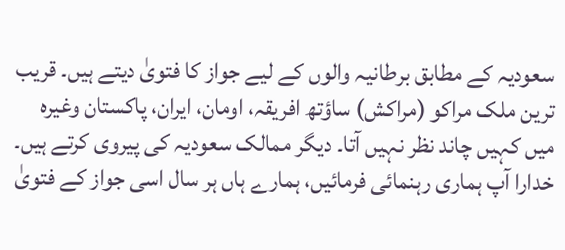سعودیہ کے مطابق برطانیہ والوں کے لیے جواز کا فتویٰ دیتے ہیں۔ قریب ترین ملک مراکو (مراکش) ساؤتھ افریقہ، اومان، ایران، پاکستان وغیرہ میں کہیں چاند نظر نہیں آتا۔ دیگر ممالک سعودیہ کی پیروی کرتے ہیں۔ خدارا آپ ہماری رہنمائی فرمائیں، ہمارے ہاں ہر سال اسی جواز کے فتویٰ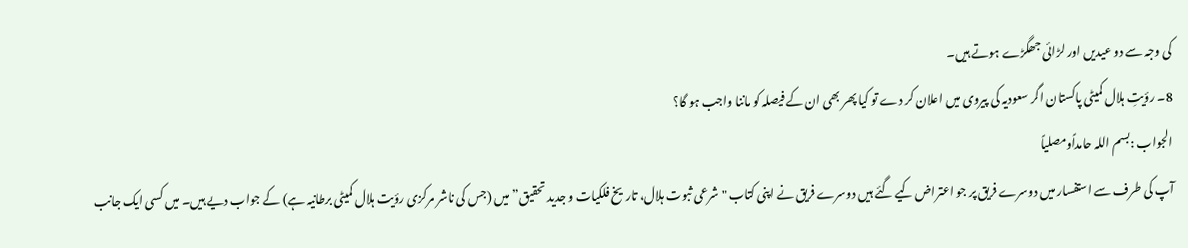کی وجہ سے دو عیدیں اور لڑائی جھگڑے ہوتے ہیں۔
8۔ رؤیتِ ہلال کمیٹی پاکستان اگر سعودیہ کی پیروی میں اعلان کر دے تو کیا پھر بھی ان کے فیصلہ کو ماننا واجب ہو گا؟
الجواب :بسم اللہ حامداًومصلیاً
آپ کی طرف سے استفسار میں دوسرے فریق پر جو اعتراض کیے گئے ہیں دوسرے فریق نے اپنی کتاب "شرعی ثبوت ہلال، تاریخ فلکیات و جدید تحقیق” میں (جس کی ناشر مرکزی رؤیت ہلال کمیٹی برطانیہ ہے) کے جواب دیے ہیں۔ میں کسی ایک جانب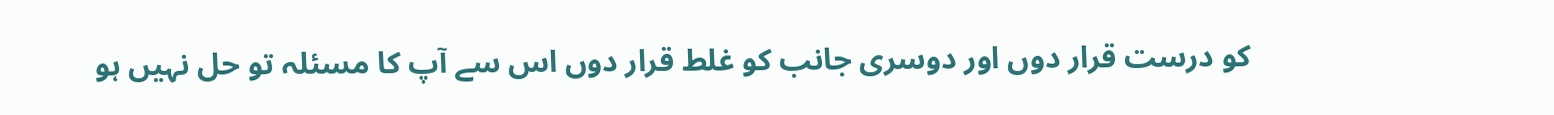کو درست قرار دوں اور دوسری جانب کو غلط قرار دوں اس سے آپ کا مسئلہ تو حل نہیں ہو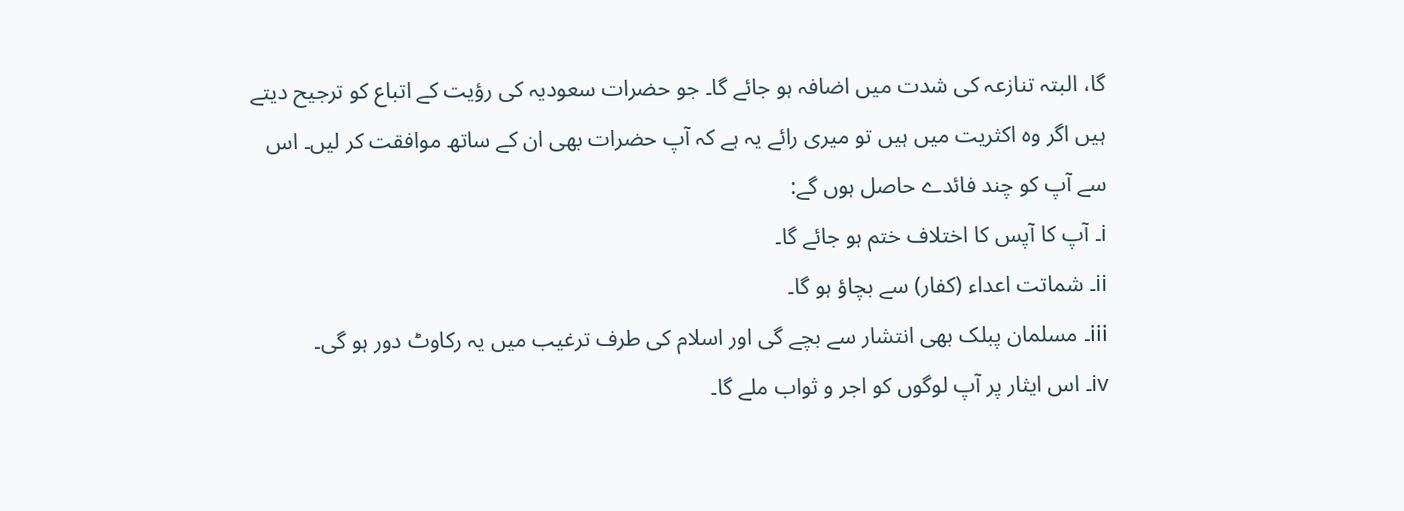گا، البتہ تنازعہ کی شدت میں اضافہ ہو جائے گا۔ جو حضرات سعودیہ کی رؤیت کے اتباع کو ترجیح دیتے ہیں اگر وہ اکثریت میں ہیں تو میری رائے یہ ہے کہ آپ حضرات بھی ان کے ساتھ موافقت کر لیں۔ اس سے آپ کو چند فائدے حاصل ہوں گے:
i۔ آپ کا آپس کا اختلاف ختم ہو جائے گا۔
ii۔ شماتت اعداء (کفار) سے بچاؤ ہو گا۔
iii۔ مسلمان پبلک بھی انتشار سے بچے گی اور اسلام کی طرف ترغیب میں یہ رکاوٹ دور ہو گی۔
iv۔ اس ایثار پر آپ لوگوں کو اجر و ثواب ملے گا۔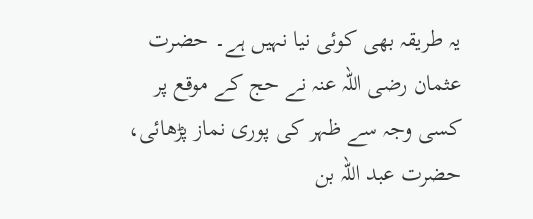یہ طریقہ بھی کوئی نیا نہیں ہے۔ حضرت عثمان رضی اللہ عنہ نے حج کے موقع پر کسی وجہ سے ظہر کی پوری نماز پڑھائی، حضرت عبد اللہ بن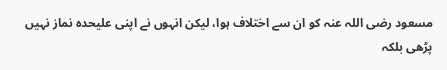مسعود رضی اللہ عنہ کو ان سے اختلاف ہوا، لیکن انہوں نے اپنی علیحدہ نماز نہیں پڑھی بلکہ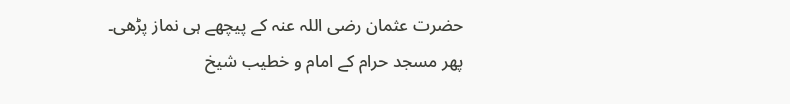حضرت عثمان رضی اللہ عنہ کے پیچھے ہی نماز پڑھی۔
پھر مسجد حرام کے امام و خطیب شیخ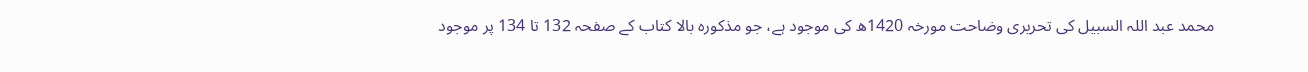محمد عبد اللہ السبیل کی تحریری وضاحت مورخہ 1420ھ کی موجود ہے، جو مذکورہ بالا کتاب کے صفحہ 132 تا 134 پر موجود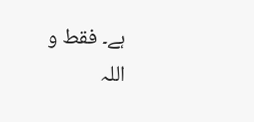ہے۔ فقط و اللہ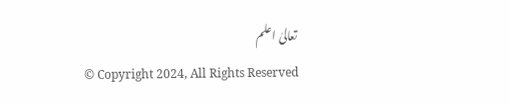تعالیٰ اعلم
© Copyright 2024, All Rights Reserved